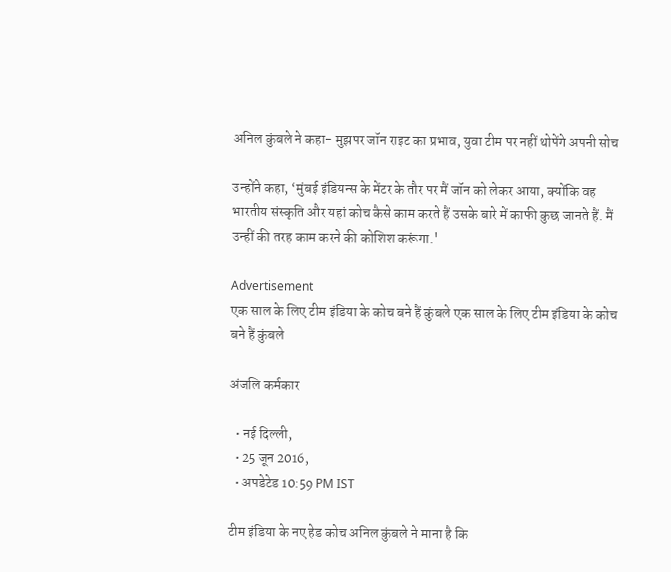अनिल कुंबले ने कहा- मुझपर जॉन राइट का प्रभाव, युवा टीम पर नहीं थोपेंगे अपनी सोच

उन्होंने कहा, ‘मुंबई इंडियन्स के मेंटर के तौर पर मैं जॉन को लेकर आया, क्योंकि वह भारतीय संस्कृति और यहां कोच कैसे काम करते हैं उसके बारे में काफी कुछ जानते हैं. मैं उन्हीं की तरह काम करने की कोशिश करूंगा.'

Advertisement
एक साल के लिए टीम इंडिया के कोच बने हैं कुंबले एक साल के लिए टीम इंडिया के कोच बने हैं कुंबले

अंजलि कर्मकार

  • नई दिल्ली,
  • 25 जून 2016,
  • अपडेटेड 10:59 PM IST

टीम इंडिया के नए हेड कोच अनिल कुंबले ने माना है कि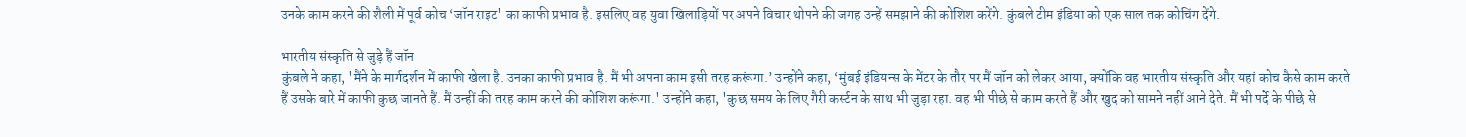उनके काम करने की शैली में पूर्व कोच ‘जॉन राइट' का काफी प्रभाव है. इसलिए वह युवा खिलाड़ियों पर अपने विचार थोपने की जगह उन्हें समझाने की कोशिश करेंगे. कुंबले टीम इंडिया को एक साल तक कोचिंग देंगे.

भारतीय संस्कृति से जुड़े हैं जॉन
कुंबले ने कहा, 'मैंने के मार्गदर्शन में काफी खेला है. उनका काफी प्रभाव है. मैं भी अपना काम इसी तरह करूंगा.’ उन्होंने कहा, ‘मुंबई इंडियन्स के मेंटर के तौर पर मैं जॉन को लेकर आया, क्योंकि वह भारतीय संस्कृति और यहां कोच कैसे काम करते हैं उसके बारे में काफी कुछ जानते हैं. मैं उन्हीं की तरह काम करने की कोशिश करूंगा.' उन्होंने कहा, 'कुछ समय के लिए गैरी कर्स्टन के साथ भी जुड़ा रहा. वह भी पीछे से काम करते हैं और खुद को सामने नहीं आने देते. मैं भी पर्दे के पीछे से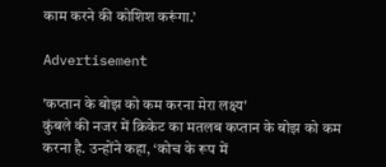काम करने की कोशिश करूंगा.’

Advertisement

'कप्तान के बोझ को कम करना मेरा लक्ष्य'
कुंबले की नजर में क्रिकेट का मतलब कप्तान के बोझ को कम करना है. उन्होंने कहा, ‘कोच के रूप में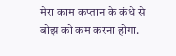मेरा काम कप्तान के कंधे से बोझ को कम करना होगा.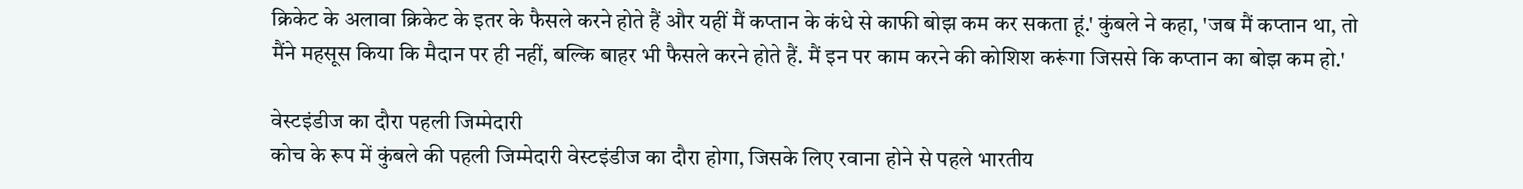क्रिकेट के अलावा क्रिकेट के इतर के फैसले करने होते हैं और यहीं मैं कप्तान के कंधे से काफी बोझ कम कर सकता हूं.' कुंबले ने कहा, 'जब मैं कप्तान था, तो मैंने महसूस किया कि मैदान पर ही नहीं, बल्कि बाहर भी फैसले करने होते हैं. मैं इन पर काम करने की कोशिश करूंगा जिससे कि कप्तान का बोझ कम हो.'

वेस्टइंडीज का दौरा पहली जिम्मेदारी
कोच के रूप में कुंबले की पहली जिम्मेदारी वेस्टइंडीज का दौरा होगा, जिसके लिए रवाना होने से पहले भारतीय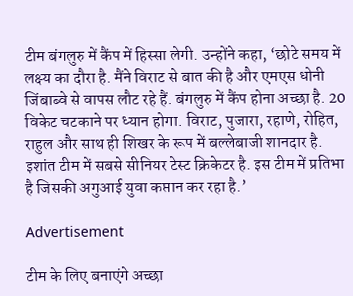टीम बंगलुरु में कैंप में हिस्सा लेगी. उन्होंने कहा, ‘छोटे समय में लक्ष्य का दौरा है. मैंने विराट से बात की है और एमएस धोनी जिंबाब्वे से वापस लौट रहे हैं. बंगलुरु में कैंप होना अच्छा है. 20 विकेट चटकाने पर ध्यान होगा. विराट, पुजारा, रहाणे, रोहित, राहुल और साथ ही शिखर के रूप में बल्लेबाजी शानदार है. इशांत टीम में सबसे सीनियर टेस्ट क्रिकेटर है. इस टीम में प्रतिभा है जिसकी अगुआई युवा कप्तान कर रहा है.’

Advertisement

टीम के लिए बनाएंगे अच्छा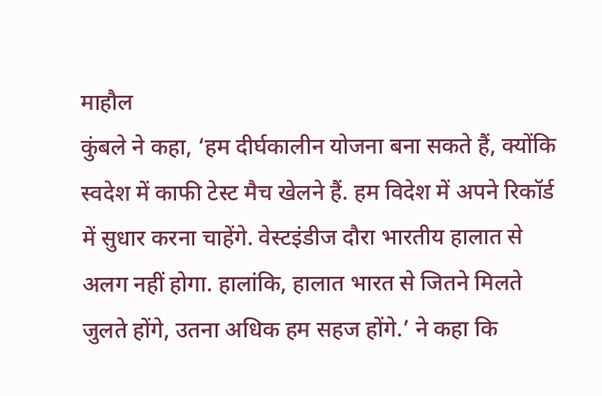माहौल
कुंबले ने कहा, ‘हम दीर्घकालीन योजना बना सकते हैं, क्योंकि स्वदेश में काफी टेस्ट मैच खेलने हैं. हम विदेश में अपने रिकॉर्ड में सुधार करना चाहेंगे. वेस्टइंडीज दौरा भारतीय हालात से अलग नहीं होगा. हालांकि, हालात भारत से जितने मिलते जुलते होंगे, उतना अधिक हम सहज होंगे.’ ने कहा कि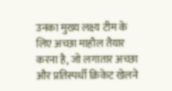उनका मुख्य लक्ष्य टीम के लिए अच्छा माहौल तैयार करना है, जो लगातार अच्छा और प्रतिस्पर्धी क्रिकेट खेलने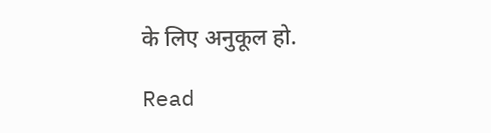के लिए अनुकूल हो.

Read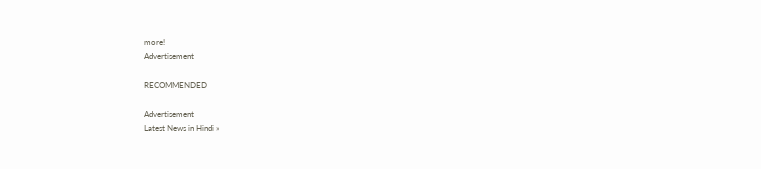more!
Advertisement

RECOMMENDED

Advertisement
Latest News in Hindi »